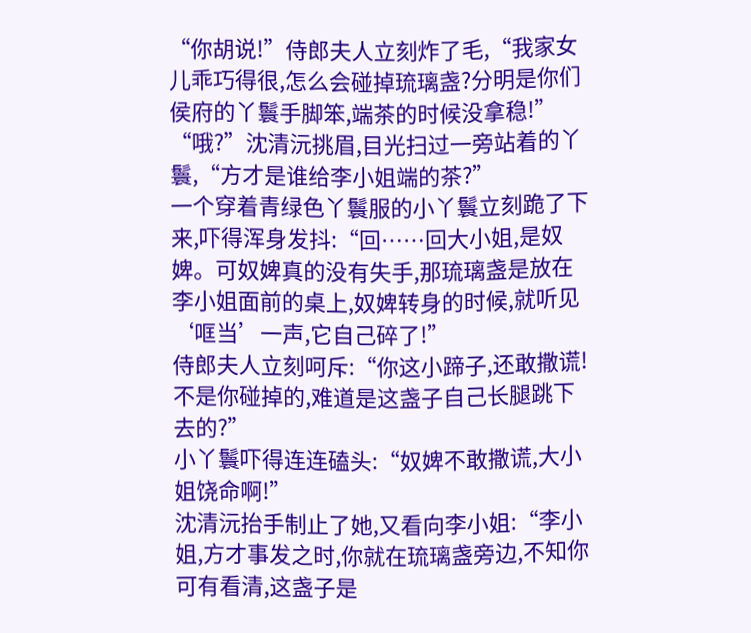“你胡说!”侍郎夫人立刻炸了毛,“我家女儿乖巧得很,怎么会碰掉琉璃盏?分明是你们侯府的丫鬟手脚笨,端茶的时候没拿稳!”
“哦?”沈清沅挑眉,目光扫过一旁站着的丫鬟,“方才是谁给李小姐端的茶?”
一个穿着青绿色丫鬟服的小丫鬟立刻跪了下来,吓得浑身发抖:“回……回大小姐,是奴婢。可奴婢真的没有失手,那琉璃盏是放在李小姐面前的桌上,奴婢转身的时候,就听见‘哐当’一声,它自己碎了!”
侍郎夫人立刻呵斥:“你这小蹄子,还敢撒谎!不是你碰掉的,难道是这盏子自己长腿跳下去的?”
小丫鬟吓得连连磕头:“奴婢不敢撒谎,大小姐饶命啊!”
沈清沅抬手制止了她,又看向李小姐:“李小姐,方才事发之时,你就在琉璃盏旁边,不知你可有看清,这盏子是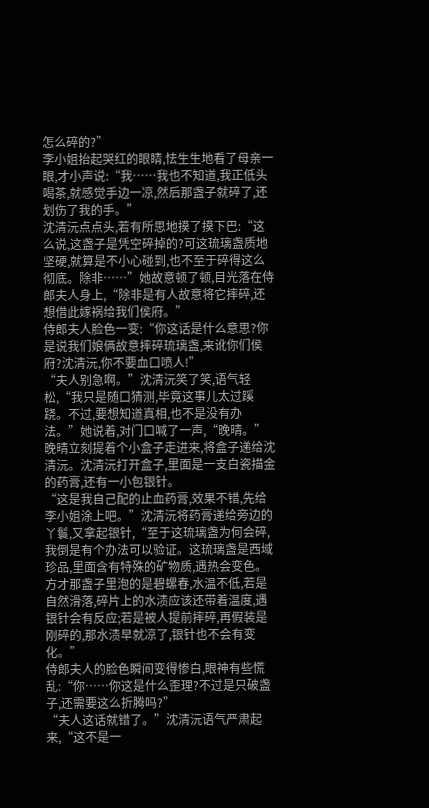怎么碎的?”
李小姐抬起哭红的眼睛,怯生生地看了母亲一眼,才小声说:“我……我也不知道,我正低头喝茶,就感觉手边一凉,然后那盏子就碎了,还划伤了我的手。”
沈清沅点点头,若有所思地摸了摸下巴:“这么说,这盏子是凭空碎掉的?可这琉璃盏质地坚硬,就算是不小心碰到,也不至于碎得这么彻底。除非……”她故意顿了顿,目光落在侍郎夫人身上,“除非是有人故意将它摔碎,还想借此嫁祸给我们侯府。”
侍郎夫人脸色一变:“你这话是什么意思?你是说我们娘俩故意摔碎琉璃盏,来讹你们侯府?沈清沅,你不要血口喷人!”
“夫人别急啊。”沈清沅笑了笑,语气轻松,“我只是随口猜测,毕竟这事儿太过蹊跷。不过,要想知道真相,也不是没有办法。”她说着,对门口喊了一声,“晚晴。”
晚晴立刻提着个小盒子走进来,将盒子递给沈清沅。沈清沅打开盒子,里面是一支白瓷描金的药膏,还有一小包银针。
“这是我自己配的止血药膏,效果不错,先给李小姐涂上吧。”沈清沅将药膏递给旁边的丫鬟,又拿起银针,“至于这琉璃盏为何会碎,我倒是有个办法可以验证。这琉璃盏是西域珍品,里面含有特殊的矿物质,遇热会变色。方才那盏子里泡的是碧螺春,水温不低,若是自然滑落,碎片上的水渍应该还带着温度,遇银针会有反应;若是被人提前摔碎,再假装是刚碎的,那水渍早就凉了,银针也不会有变化。”
侍郎夫人的脸色瞬间变得惨白,眼神有些慌乱:“你……你这是什么歪理?不过是只破盏子,还需要这么折腾吗?”
“夫人这话就错了。”沈清沅语气严肃起来,“这不是一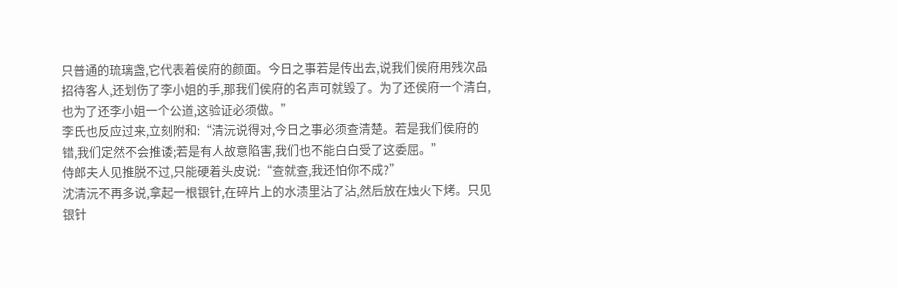只普通的琉璃盏,它代表着侯府的颜面。今日之事若是传出去,说我们侯府用残次品招待客人,还划伤了李小姐的手,那我们侯府的名声可就毁了。为了还侯府一个清白,也为了还李小姐一个公道,这验证必须做。”
李氏也反应过来,立刻附和:“清沅说得对,今日之事必须查清楚。若是我们侯府的错,我们定然不会推诿;若是有人故意陷害,我们也不能白白受了这委屈。”
侍郎夫人见推脱不过,只能硬着头皮说:“查就查,我还怕你不成?”
沈清沅不再多说,拿起一根银针,在碎片上的水渍里沾了沾,然后放在烛火下烤。只见银针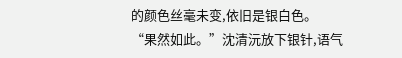的颜色丝毫未变,依旧是银白色。
“果然如此。”沈清沅放下银针,语气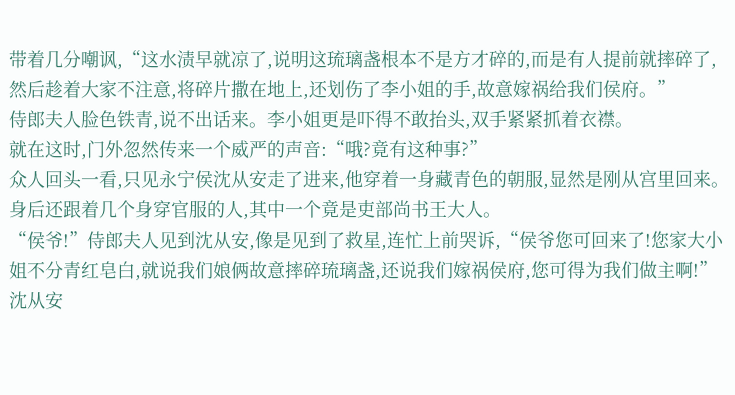带着几分嘲讽,“这水渍早就凉了,说明这琉璃盏根本不是方才碎的,而是有人提前就摔碎了,然后趁着大家不注意,将碎片撒在地上,还划伤了李小姐的手,故意嫁祸给我们侯府。”
侍郎夫人脸色铁青,说不出话来。李小姐更是吓得不敢抬头,双手紧紧抓着衣襟。
就在这时,门外忽然传来一个威严的声音:“哦?竟有这种事?”
众人回头一看,只见永宁侯沈从安走了进来,他穿着一身藏青色的朝服,显然是刚从宫里回来。身后还跟着几个身穿官服的人,其中一个竟是吏部尚书王大人。
“侯爷!”侍郎夫人见到沈从安,像是见到了救星,连忙上前哭诉,“侯爷您可回来了!您家大小姐不分青红皂白,就说我们娘俩故意摔碎琉璃盏,还说我们嫁祸侯府,您可得为我们做主啊!”
沈从安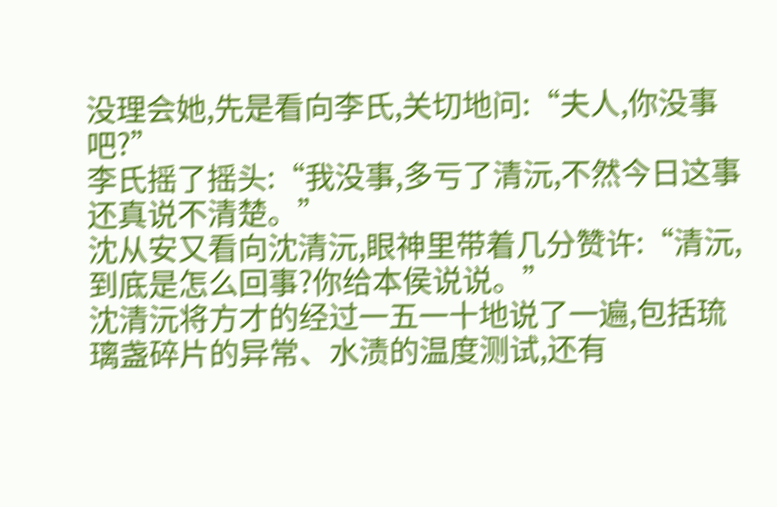没理会她,先是看向李氏,关切地问:“夫人,你没事吧?”
李氏摇了摇头:“我没事,多亏了清沅,不然今日这事还真说不清楚。”
沈从安又看向沈清沅,眼神里带着几分赞许:“清沅,到底是怎么回事?你给本侯说说。”
沈清沅将方才的经过一五一十地说了一遍,包括琉璃盏碎片的异常、水渍的温度测试,还有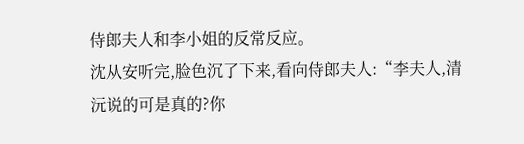侍郎夫人和李小姐的反常反应。
沈从安听完,脸色沉了下来,看向侍郎夫人:“李夫人,清沅说的可是真的?你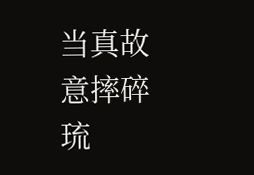当真故意摔碎琉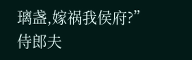璃盏,嫁祸我侯府?”
侍郎夫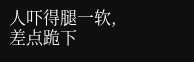人吓得腿一软,差点跪下